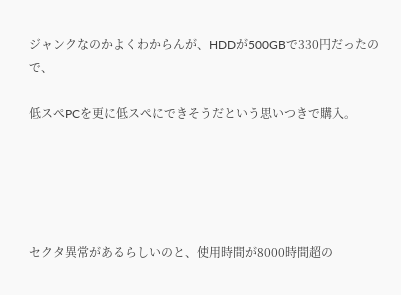ジャンクなのかよくわからんが、HDDが500GBで330円だったので、

低スぺPCを更に低スぺにできそうだという思いつきで購入。





セクタ異常があるらしいのと、使用時間が8000時間超の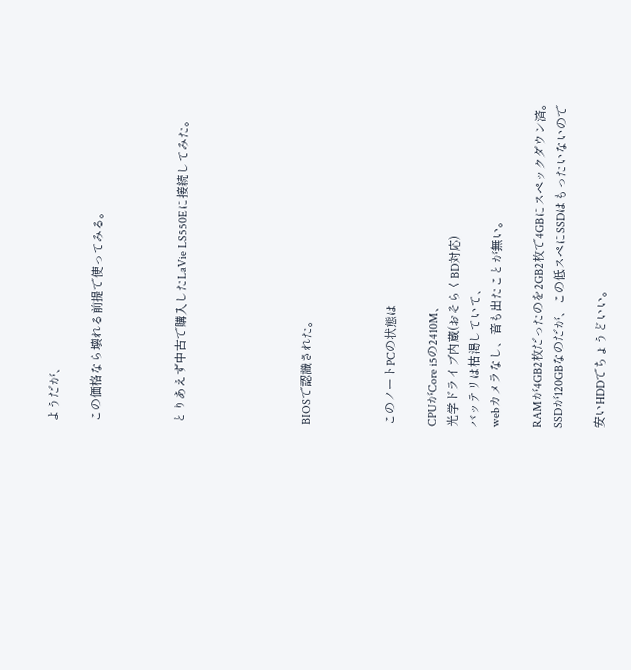ようだが、

この価格なら壊れる前提で使ってみる。



とりあえず中古で購入したLaVie LS550Eに接続してみた。





BIOSで認識された。



このノートPCの状態は

CPUがCore i5の2410M、
光学ドライブ内蔵(おそらくBD対応)
バッテリは枯渇していて、
webカメラなし、音も出たことが無い。

RAMが4GB2枚だったのを2GB2枚で4GBにスペックダウン済。
SSDが120GBなのだが、この低スペにSSDはもったいないので

安いHDDでちょうどいい。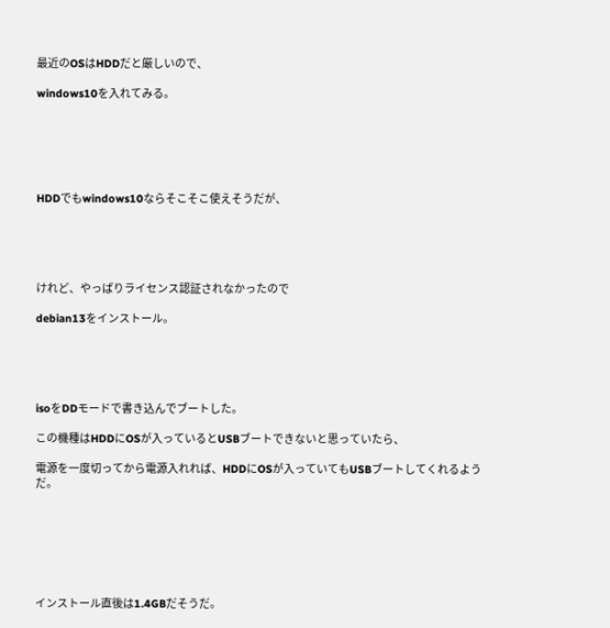最近のOSはHDDだと厳しいので、

windows10を入れてみる。






HDDでもwindows10ならそこそこ使えそうだが、





けれど、やっぱりライセンス認証されなかったので

debian13をインストール。





isoをDDモードで書き込んでブートした。

この機種はHDDにOSが入っているとUSBブートできないと思っていたら、

電源を一度切ってから電源入れれば、HDDにOSが入っていてもUSBブートしてくれるようだ。







インストール直後は1.4GBだそうだ。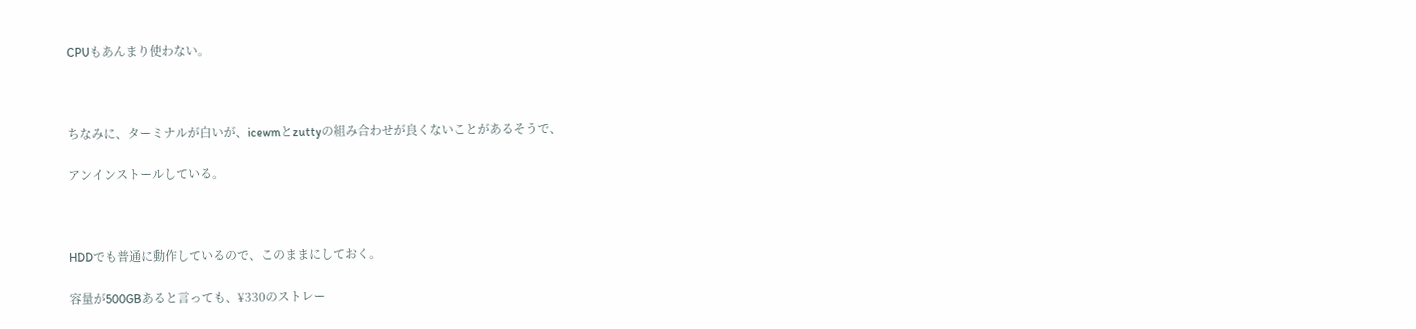CPUもあんまり使わない。



ちなみに、ターミナルが白いが、icewmとzuttyの組み合わせが良くないことがあるそうで、

アンインストールしている。



HDDでも普通に動作しているので、このままにしておく。

容量が500GBあると言っても、¥330のストレー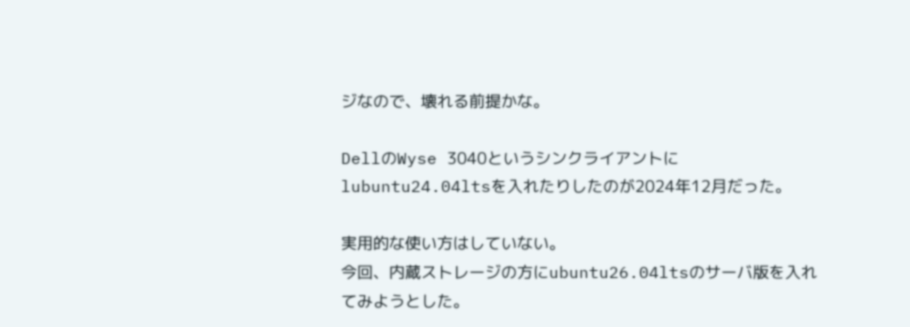ジなので、壊れる前提かな。

DellのWyse 3040というシンクライアントにlubuntu24.04ltsを入れたりしたのが2024年12月だった。

実用的な使い方はしていない。
今回、内蔵ストレージの方にubuntu26.04ltsのサーバ版を入れてみようとした。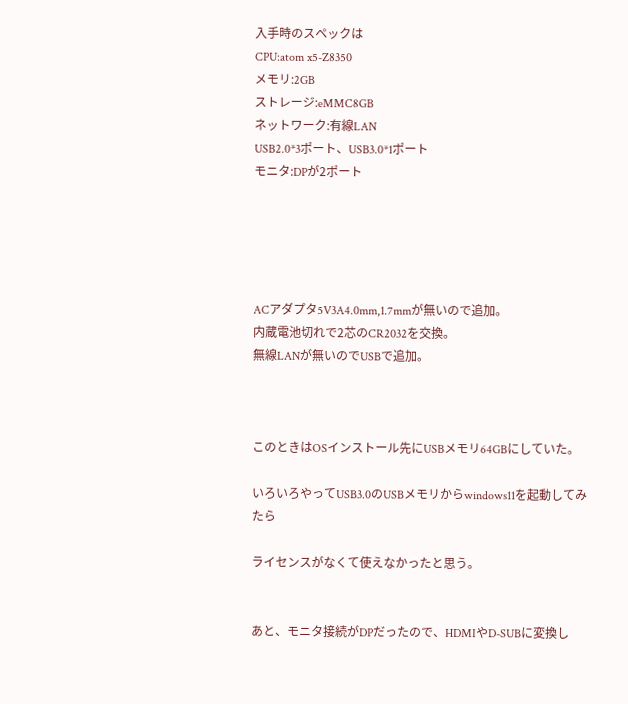入手時のスペックは
CPU:atom x5-Z8350
メモリ:2GB
ストレージ:eMMC8GB
ネットワーク:有線LAN
USB2.0*3ポート、USB3.0*1ポート
モニタ:DPが2ポート





ACアダプタ5V3A4.0mm,1.7mmが無いので追加。
内蔵電池切れで2芯のCR2032を交換。
無線LANが無いのでUSBで追加。



このときはOSインストール先にUSBメモリ64GBにしていた。

いろいろやってUSB3.0のUSBメモリからwindows11を起動してみたら

ライセンスがなくて使えなかったと思う。


あと、モニタ接続がDPだったので、HDMIやD-SUBに変換し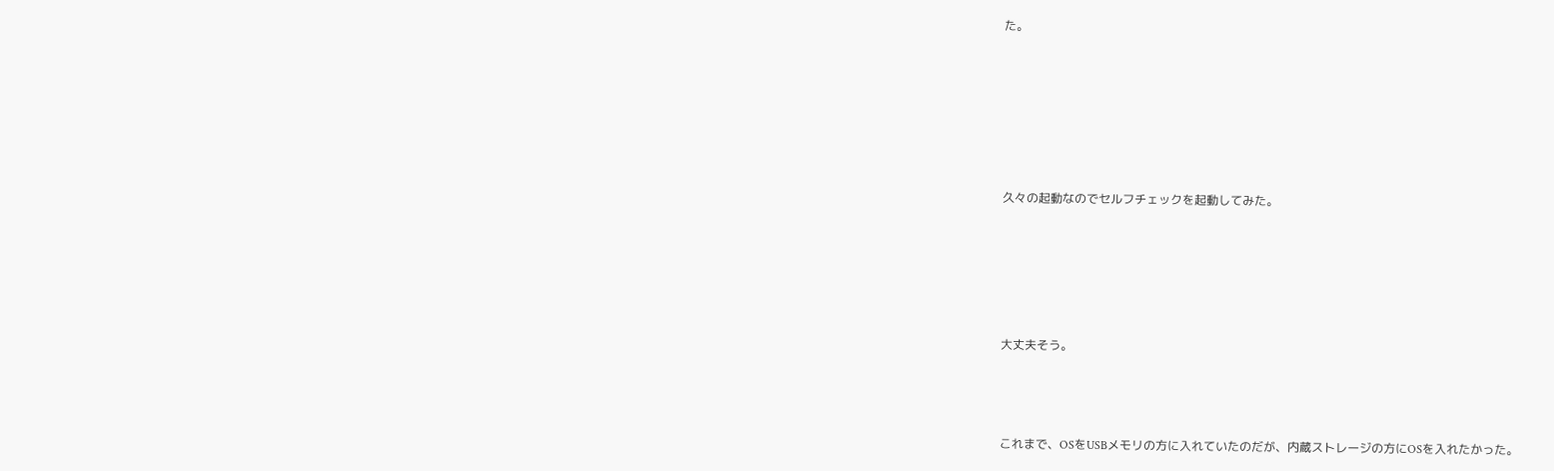た。






久々の起動なのでセルフチェックを起動してみた。





大丈夫そう。



これまで、OSをUSBメモリの方に入れていたのだが、内蔵ストレージの方にOSを入れたかった。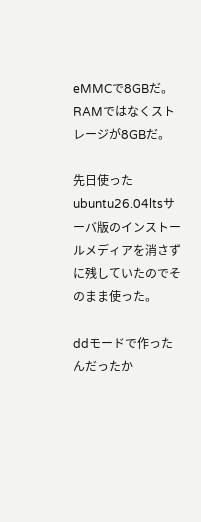eMMCで8GBだ。RAMではなくストレージが8GBだ。

先日使ったubuntu26.04ltsサーバ版のインストールメディアを消さずに残していたのでそのまま使った。

ddモードで作ったんだったか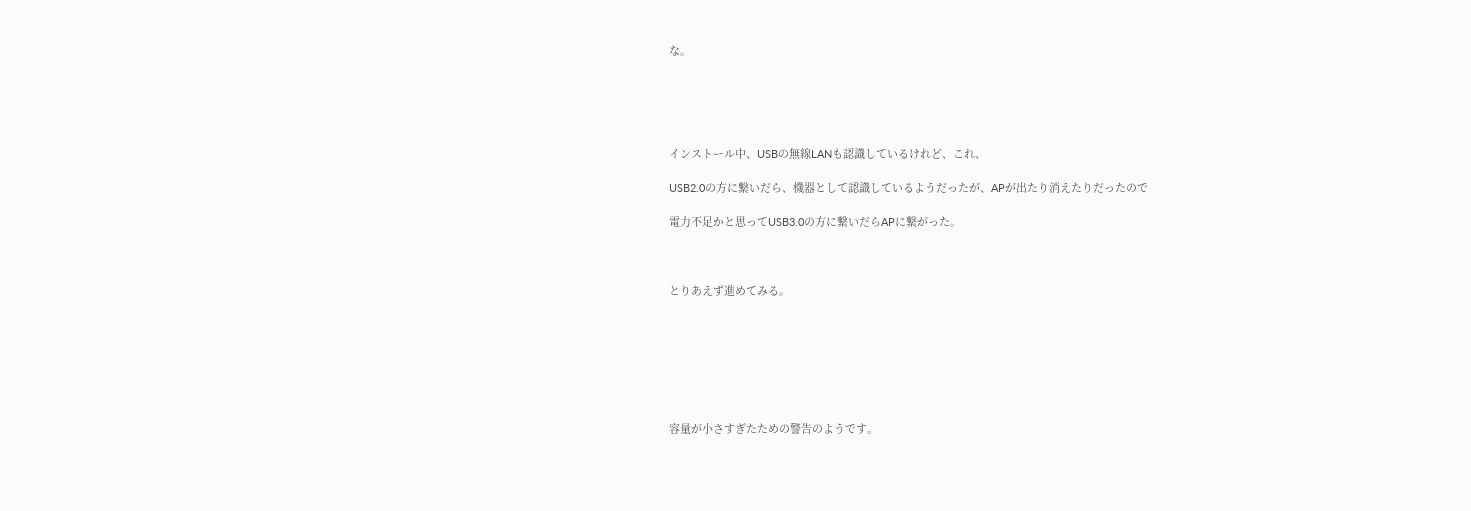な。





インストール中、USBの無線LANも認識しているけれど、これ、

USB2.0の方に繋いだら、機器として認識しているようだったが、APが出たり消えたりだったので

電力不足かと思ってUSB3.0の方に繋いだらAPに繋がった。



とりあえず進めてみる。







容量が小さすぎたための警告のようです。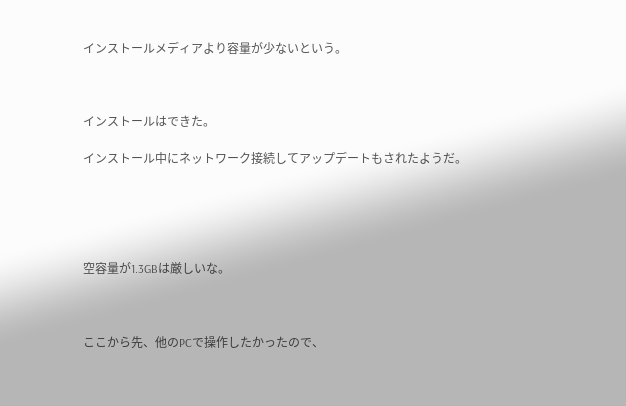インストールメディアより容量が少ないという。



インストールはできた。

インストール中にネットワーク接続してアップデートもされたようだ。





空容量が1.3GBは厳しいな。



ここから先、他のPCで操作したかったので、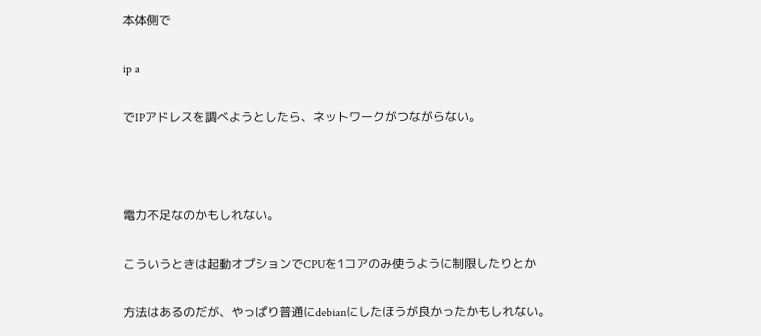本体側で

ip a

でIPアドレスを調べようとしたら、ネットワークがつながらない。



電力不足なのかもしれない。

こういうときは起動オプションでCPUを1コアのみ使うように制限したりとか

方法はあるのだが、やっぱり普通にdebianにしたほうが良かったかもしれない。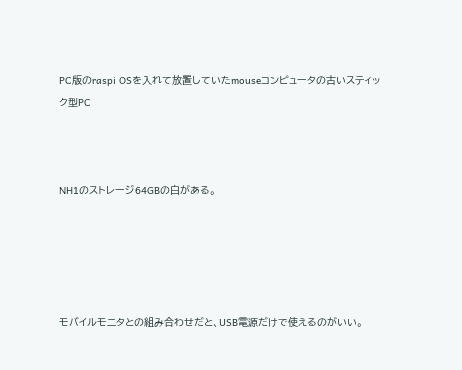PC版のraspi OSを入れて放置していたmouseコンピュータの古いスティック型PC



NH1のストレージ64GBの白がある。





モバイルモニタとの組み合わせだと、USB電源だけで使えるのがいい。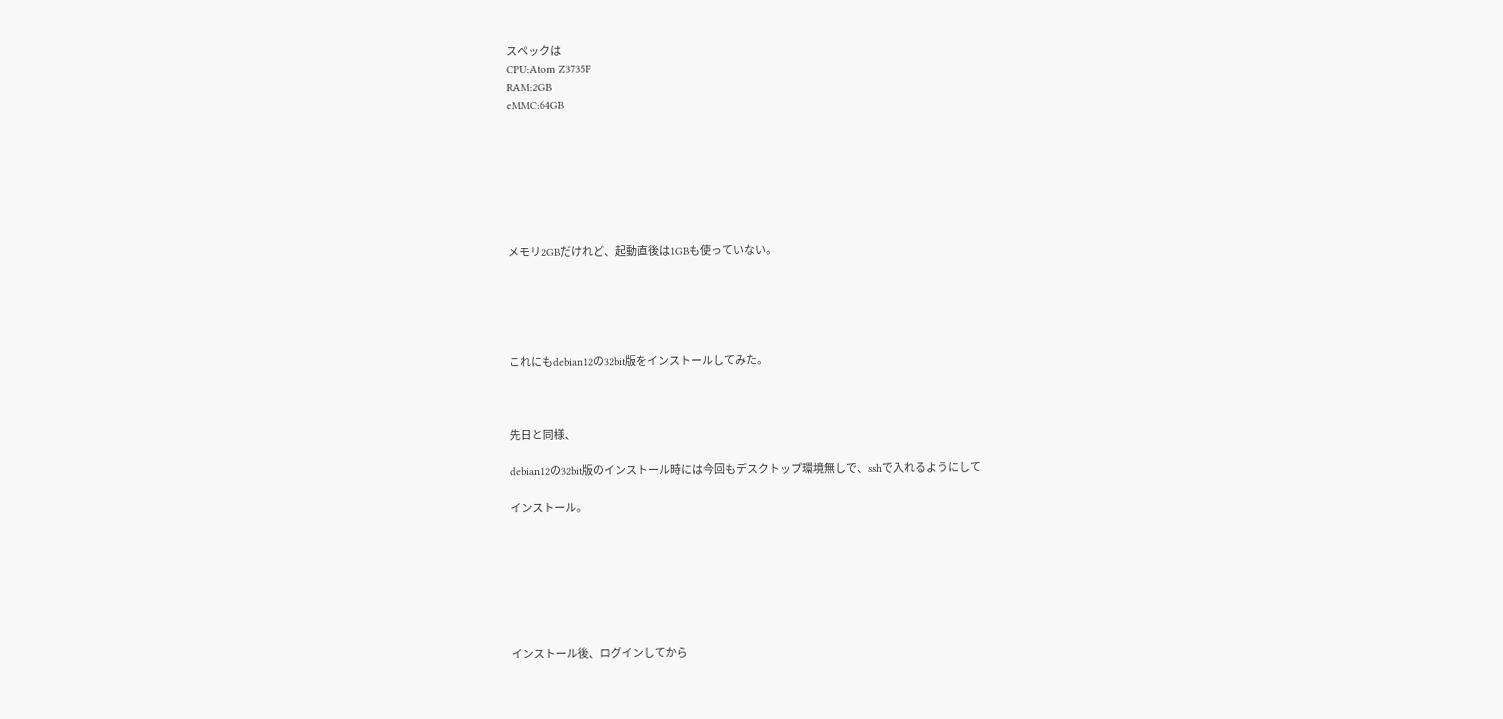スペックは
CPU:Atom Z3735F
RAM:2GB
eMMC:64GB







メモリ2GBだけれど、起動直後は1GBも使っていない。





これにもdebian12の32bit版をインストールしてみた。



先日と同様、

debian12の32bit版のインストール時には今回もデスクトップ環境無しで、sshで入れるようにして

インストール。







インストール後、ログインしてから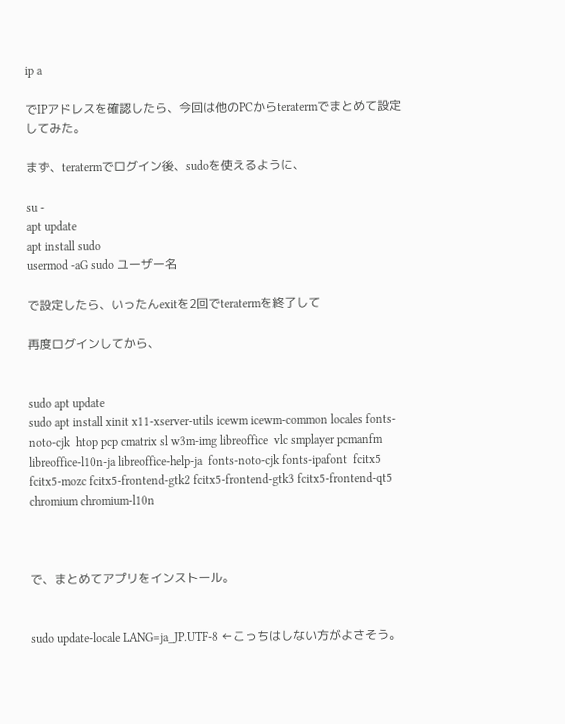ip a

でIPアドレスを確認したら、今回は他のPCからteratermでまとめて設定してみた。

まず、teratermでログイン後、sudoを使えるように、

su -
apt update
apt install sudo
usermod -aG sudo ユーザー名

で設定したら、いったんexitを2回でteratermを終了して

再度ログインしてから、


sudo apt update
sudo apt install xinit x11-xserver-utils icewm icewm-common locales fonts-noto-cjk  htop pcp cmatrix sl w3m-img libreoffice  vlc smplayer pcmanfm libreoffice-l10n-ja libreoffice-help-ja  fonts-noto-cjk fonts-ipafont  fcitx5 fcitx5-mozc fcitx5-frontend-gtk2 fcitx5-frontend-gtk3 fcitx5-frontend-qt5 chromium chromium-l10n



で、まとめてアプリをインストール。


sudo update-locale LANG=ja_JP.UTF-8 ←こっちはしない方がよさそう。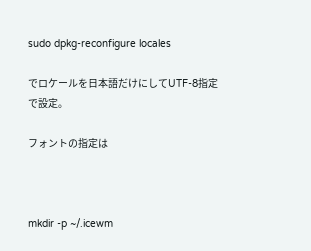sudo dpkg-reconfigure locales

でロケールを日本語だけにしてUTF-8指定で設定。

フォントの指定は



mkdir -p ~/.icewm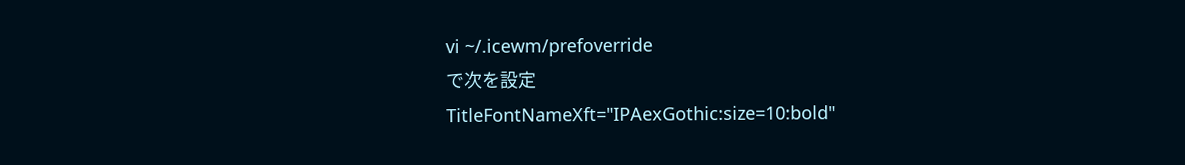vi ~/.icewm/prefoverride
で次を設定
TitleFontNameXft="IPAexGothic:size=10:bold"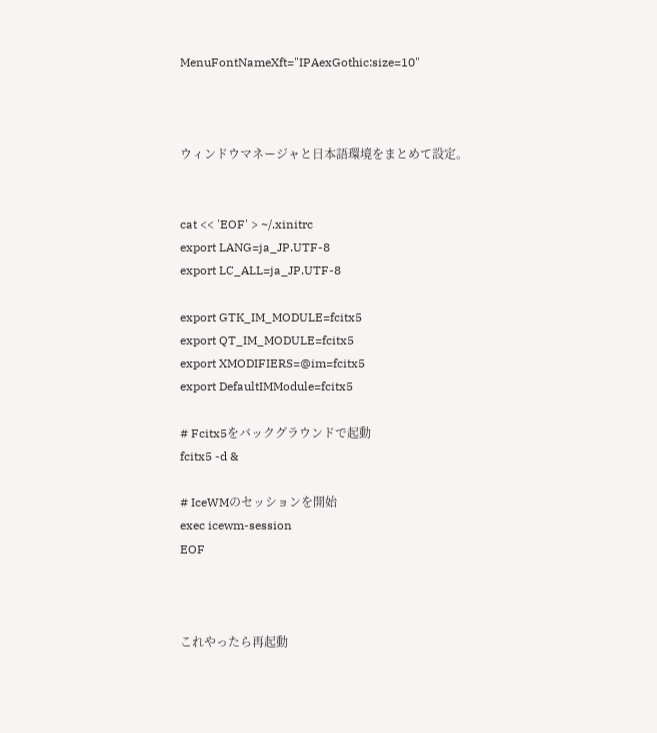MenuFontNameXft="IPAexGothic:size=10"



ウィンドウマネージャと日本語環境をまとめて設定。


cat << 'EOF' > ~/.xinitrc
export LANG=ja_JP.UTF-8
export LC_ALL=ja_JP.UTF-8

export GTK_IM_MODULE=fcitx5
export QT_IM_MODULE=fcitx5
export XMODIFIERS=@im=fcitx5
export DefaultIMModule=fcitx5

# Fcitx5をバックグラウンドで起動
fcitx5 -d &

# IceWMのセッションを開始
exec icewm-session
EOF



これやったら再起動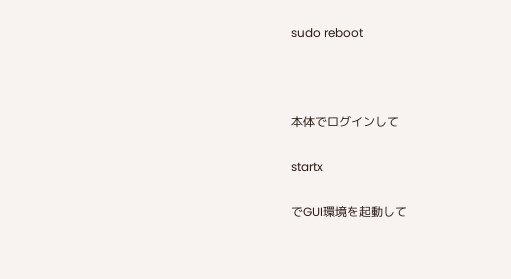sudo reboot



本体でログインして

startx

でGUI環境を起動して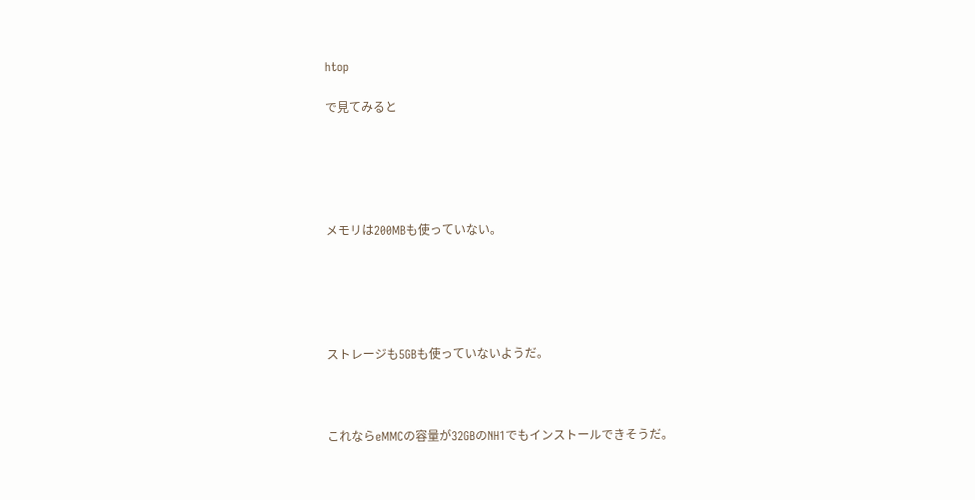htop

で見てみると





メモリは200MBも使っていない。





ストレージも5GBも使っていないようだ。



これならeMMCの容量が32GBのNH1でもインストールできそうだ。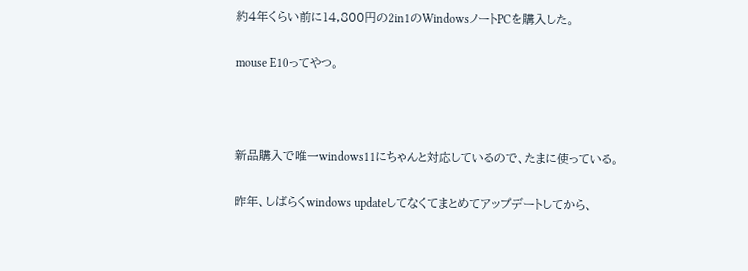約4年くらい前に14,800円の2in1のWindowsノートPCを購入した。

mouse E10ってやつ。



新品購入で唯一windows11にちゃんと対応しているので、たまに使っている。

昨年、しばらくwindows updateしてなくてまとめてアップデートしてから、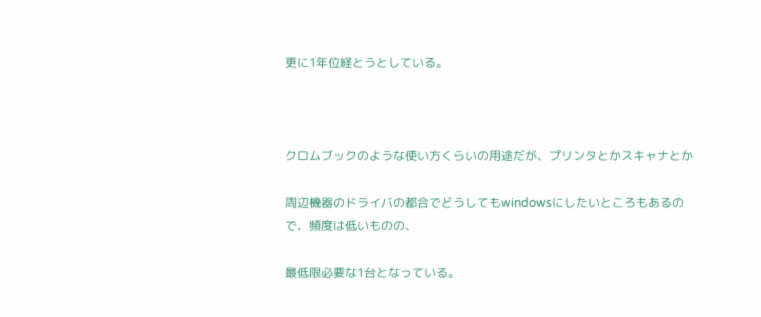更に1年位経とうとしている。



クロムブックのような使い方くらいの用途だが、プリンタとかスキャナとか

周辺機器のドライバの都合でどうしてもwindowsにしたいところもあるので、頻度は低いものの、

最低限必要な1台となっている。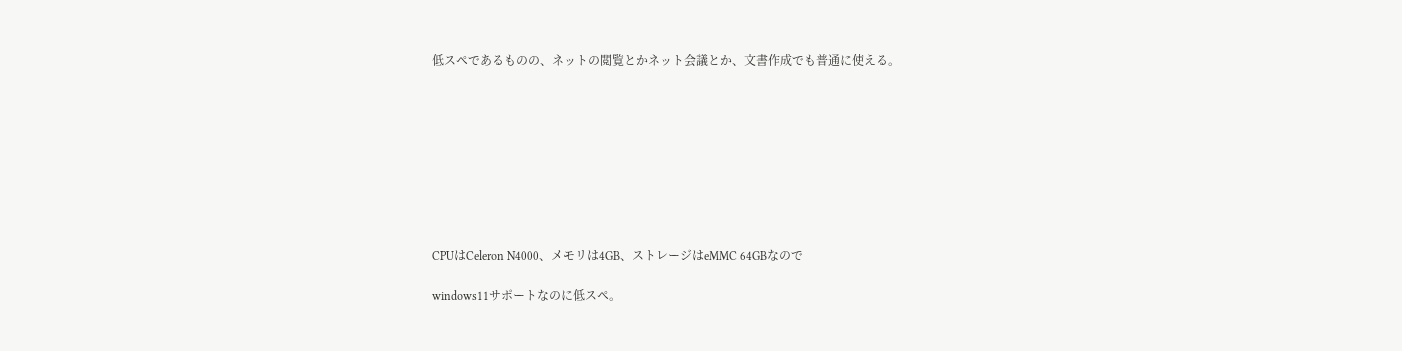低スペであるものの、ネットの閲覧とかネット会議とか、文書作成でも普通に使える。









CPUはCeleron N4000、メモリは4GB、ストレージはeMMC 64GBなので

windows11サポートなのに低スペ。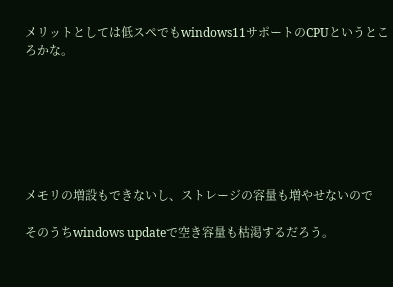メリットとしては低スペでもwindows11サポートのCPUというところかな。







メモリの増設もできないし、ストレージの容量も増やせないので

そのうちwindows updateで空き容量も枯渇するだろう。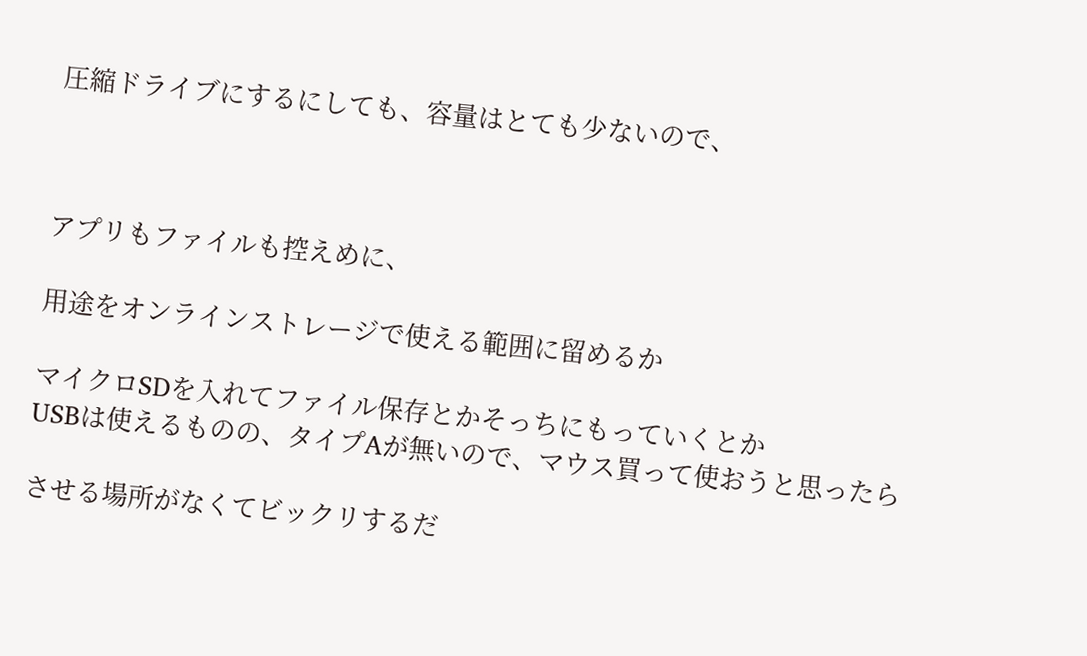圧縮ドライブにするにしても、容量はとても少ないので、



アプリもファイルも控えめに、

用途をオンラインストレージで使える範囲に留めるか

マイクロSDを入れてファイル保存とかそっちにもっていくとか
USBは使えるものの、タイプAが無いので、マウス買って使おうと思ったら

させる場所がなくてビックリするだ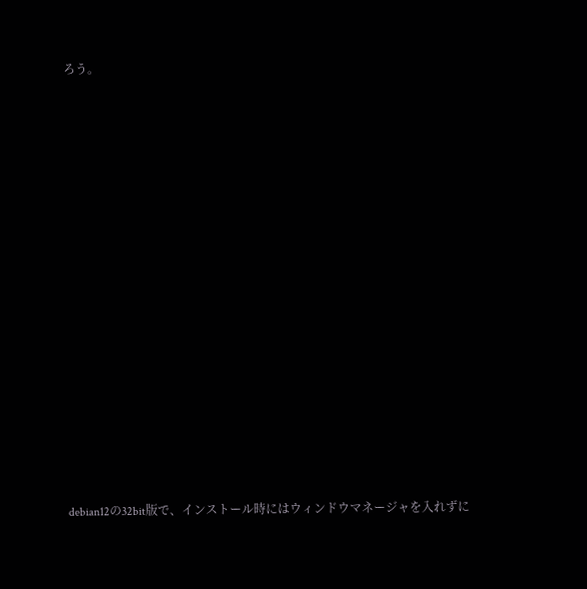ろう。

















debian12の32bit版で、インストール時にはウィンドウマネージャを入れずに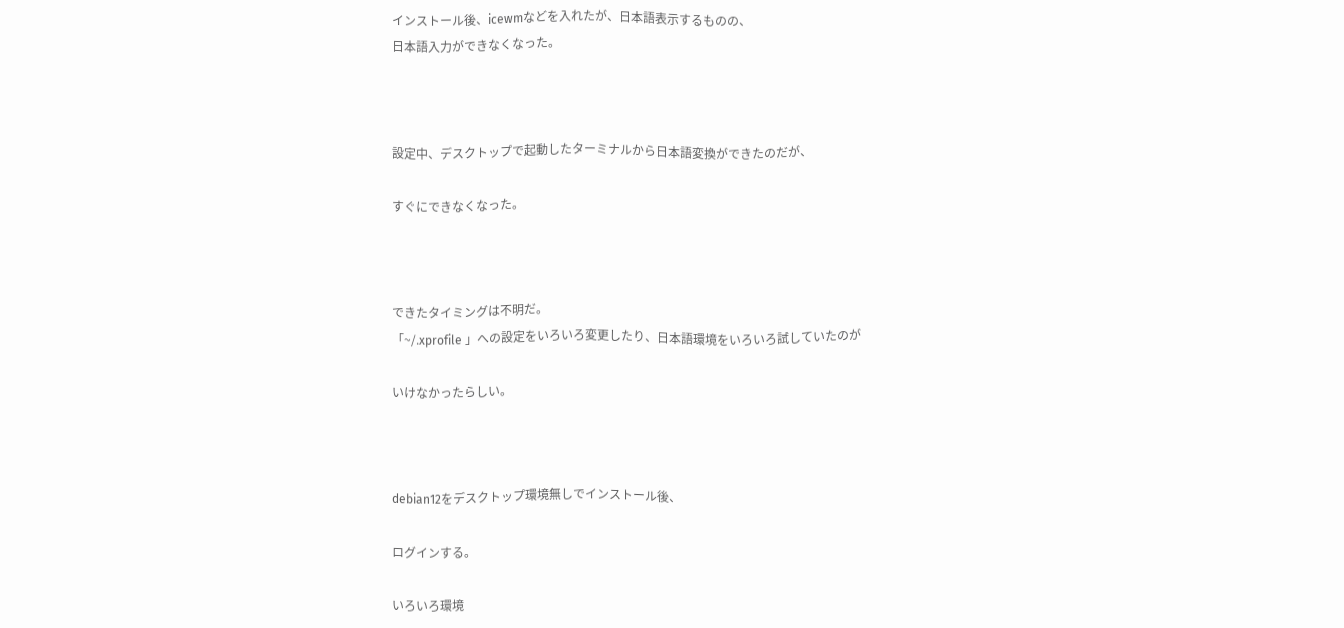インストール後、icewmなどを入れたが、日本語表示するものの、
日本語入力ができなくなった。



設定中、デスクトップで起動したターミナルから日本語変換ができたのだが、

すぐにできなくなった。



できたタイミングは不明だ。
「~/.xprofile 」への設定をいろいろ変更したり、日本語環境をいろいろ試していたのが

いけなかったらしい。



debian12をデスクトップ環境無しでインストール後、

ログインする。

いろいろ環境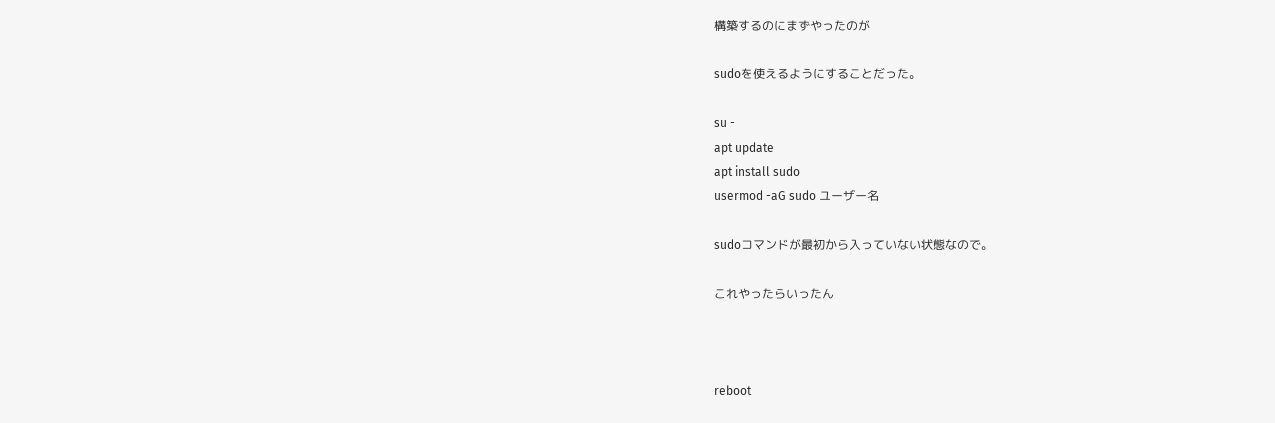構築するのにまずやったのが

sudoを使えるようにすることだった。

su -
apt update
apt install sudo
usermod -aG sudo ユーザー名

sudoコマンドが最初から入っていない状態なので。

これやったらいったん



reboot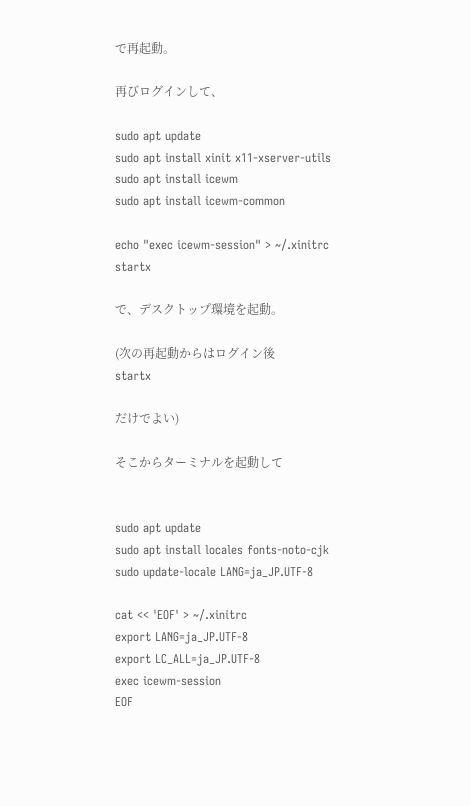で再起動。

再びログインして、

sudo apt update
sudo apt install xinit x11-xserver-utils
sudo apt install icewm
sudo apt install icewm-common

echo "exec icewm-session" > ~/.xinitrc
startx

で、デスクトップ環境を起動。

(次の再起動からはログイン後
startx

だけでよい)

そこからターミナルを起動して


sudo apt update
sudo apt install locales fonts-noto-cjk
sudo update-locale LANG=ja_JP.UTF-8

cat << 'EOF' > ~/.xinitrc
export LANG=ja_JP.UTF-8
export LC_ALL=ja_JP.UTF-8
exec icewm-session
EOF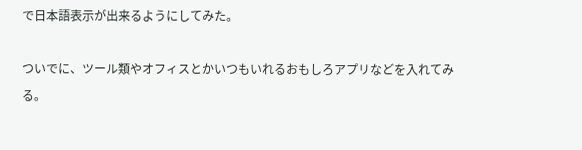で日本語表示が出来るようにしてみた。

ついでに、ツール類やオフィスとかいつもいれるおもしろアプリなどを入れてみる。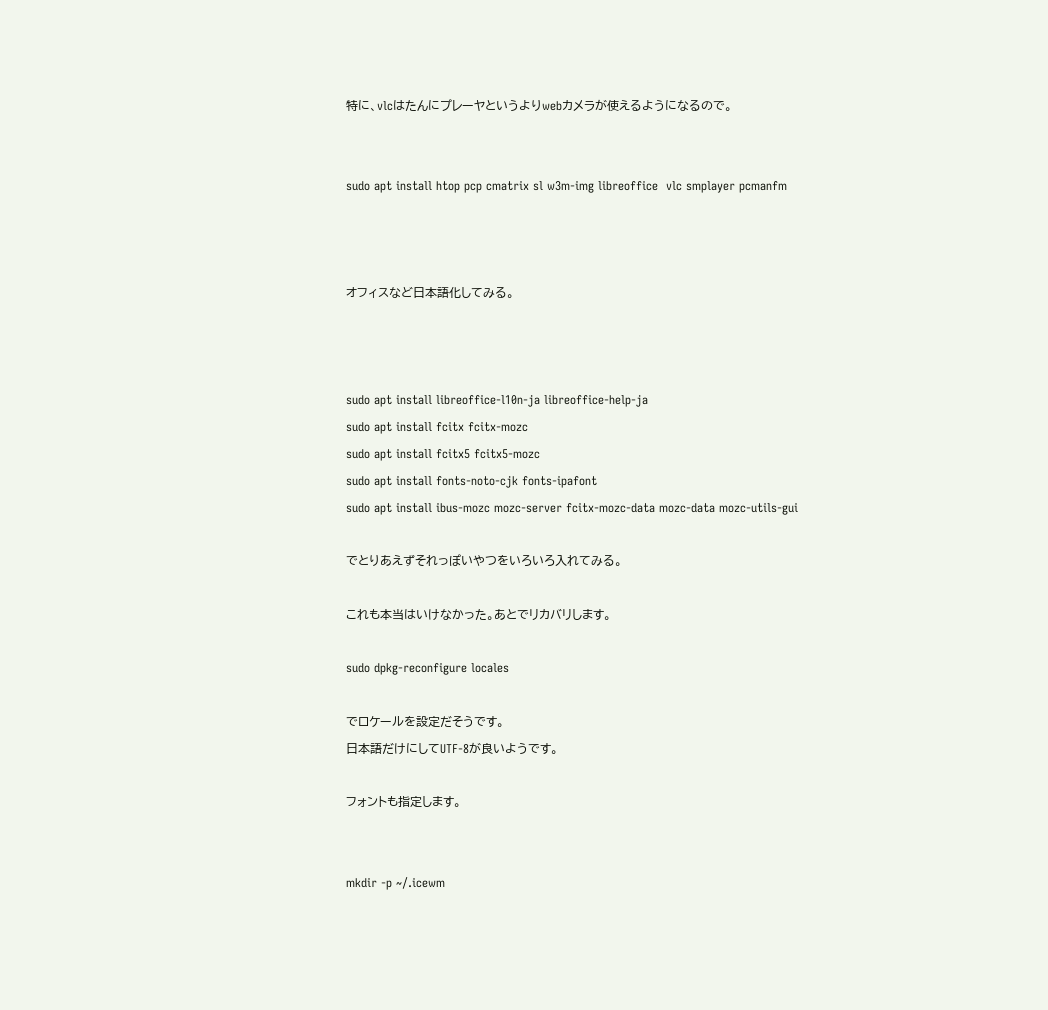特に、vlcはたんにプレーヤというよりwebカメラが使えるようになるので。


sudo apt install htop pcp cmatrix sl w3m-img libreoffice  vlc smplayer pcmanfm



オフィスなど日本語化してみる。



sudo apt install libreoffice-l10n-ja libreoffice-help-ja
sudo apt install fcitx fcitx-mozc
sudo apt install fcitx5 fcitx5-mozc
sudo apt install fonts-noto-cjk fonts-ipafont
sudo apt install ibus-mozc mozc-server fcitx-mozc-data mozc-data mozc-utils-gui

でとりあえずそれっぽいやつをいろいろ入れてみる。

これも本当はいけなかった。あとでリカバリします。

sudo dpkg-reconfigure locales

でロケールを設定だそうです。
日本語だけにしてUTF-8が良いようです。

フォントも指定します。


mkdir -p ~/.icewm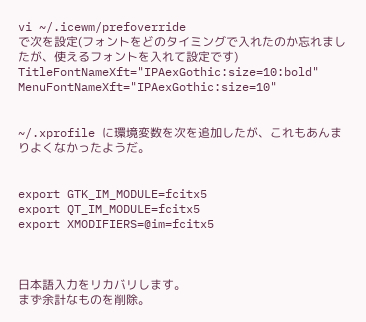vi ~/.icewm/prefoverride
で次を設定(フォントをどのタイミングで入れたのか忘れましたが、使えるフォントを入れて設定です)
TitleFontNameXft="IPAexGothic:size=10:bold"
MenuFontNameXft="IPAexGothic:size=10"


~/.xprofile に環境変数を次を追加したが、これもあんまりよくなかったようだ。


export GTK_IM_MODULE=fcitx5
export QT_IM_MODULE=fcitx5
export XMODIFIERS=@im=fcitx5



日本語入力をリカバリします。
まず余計なものを削除。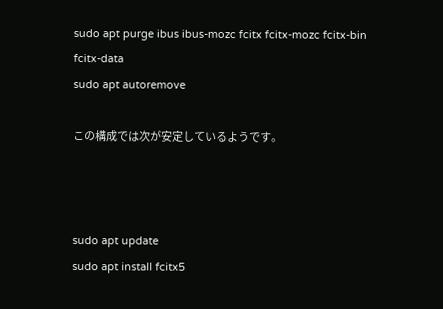sudo apt purge ibus ibus-mozc fcitx fcitx-mozc fcitx-bin fcitx-data
sudo apt autoremove

この構成では次が安定しているようです。



sudo apt update
sudo apt install fcitx5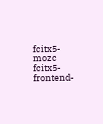fcitx5-mozc fcitx5-frontend-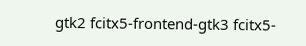gtk2 fcitx5-frontend-gtk3 fcitx5-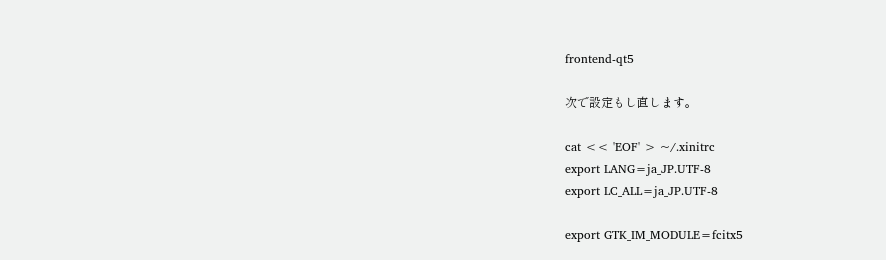frontend-qt5

次で設定もし直します。

cat << 'EOF' > ~/.xinitrc
export LANG=ja_JP.UTF-8
export LC_ALL=ja_JP.UTF-8

export GTK_IM_MODULE=fcitx5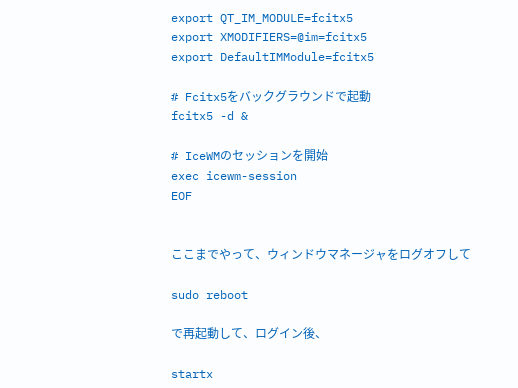export QT_IM_MODULE=fcitx5
export XMODIFIERS=@im=fcitx5
export DefaultIMModule=fcitx5

# Fcitx5をバックグラウンドで起動
fcitx5 -d &

# IceWMのセッションを開始
exec icewm-session
EOF


ここまでやって、ウィンドウマネージャをログオフして

sudo reboot

で再起動して、ログイン後、

startx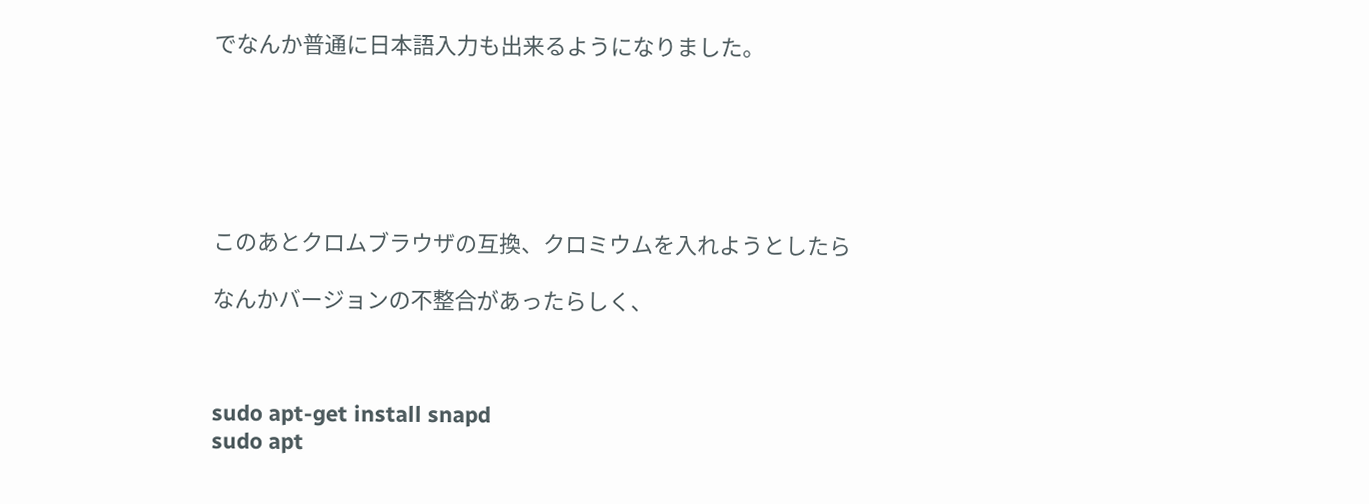でなんか普通に日本語入力も出来るようになりました。






このあとクロムブラウザの互換、クロミウムを入れようとしたら

なんかバージョンの不整合があったらしく、



sudo apt-get install snapd
sudo apt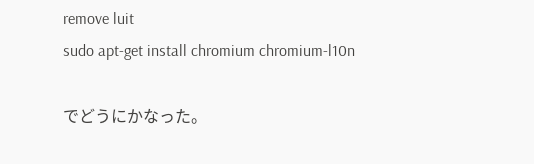remove luit
sudo apt-get install chromium chromium-l10n

でどうにかなった。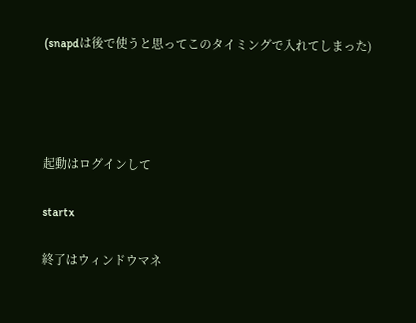(snapdは後で使うと思ってこのタイミングで入れてしまった)




起動はログインして

startx

終了はウィンドウマネ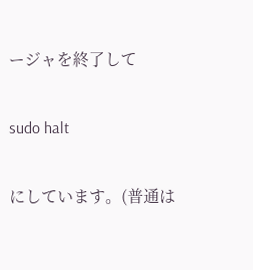ージャを終了して

sudo halt

にしています。(普通は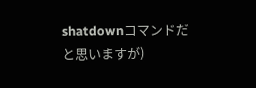shatdownコマンドだと思いますが)